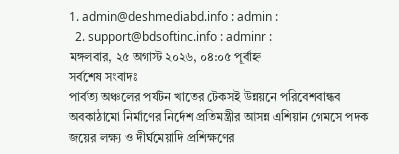1. admin@deshmediabd.info : admin :
  2. support@bdsoftinc.info : adminr :
মঙ্গলবার, ২৫ অগাস্ট ২০২৬, ০৪:০৫ পূর্বাহ্ন
সর্বশেষ সংবাদঃ
পার্বত্য অঞ্চলের পর্যটন খাতের টেকসই উন্নয়নে পরিবেশবান্ধব অবকাঠামো নির্মাণের নির্দেশ প্রতিমন্ত্রীর আসন্ন এশিয়ান গেমসে পদক জয়ের লক্ষ্য ও দীর্ঘমেয়াদি প্রশিক্ষণের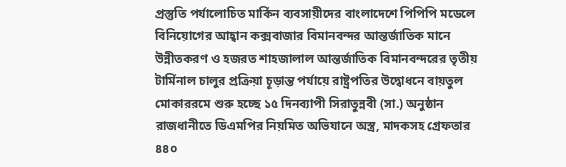প্রস্তুতি পর্যালোচিত মার্কিন ব্যবসায়ীদের বাংলাদেশে পিপিপি মডেলে বিনিয়োগের আহ্বান কক্সবাজার বিমানবন্দর আন্তর্জাতিক মানে উন্নীতকরণ ও হজরত শাহজালাল আন্তর্জাতিক বিমানবন্দরের তৃতীয় টার্মিনাল চালুর প্রক্রিয়া চূড়ান্ত পর্যায়ে রাষ্ট্রপতির উদ্বোধনে বায়তুল মোকাররমে শুরু হচ্ছে ১৫ দিনব্যাপী সিরাতুন্নবী (সা.) অনুষ্ঠান রাজধানীতে ডিএমপির নিয়মিত অভিযানে অস্ত্র, মাদকসহ গ্রেফতার ৪৪০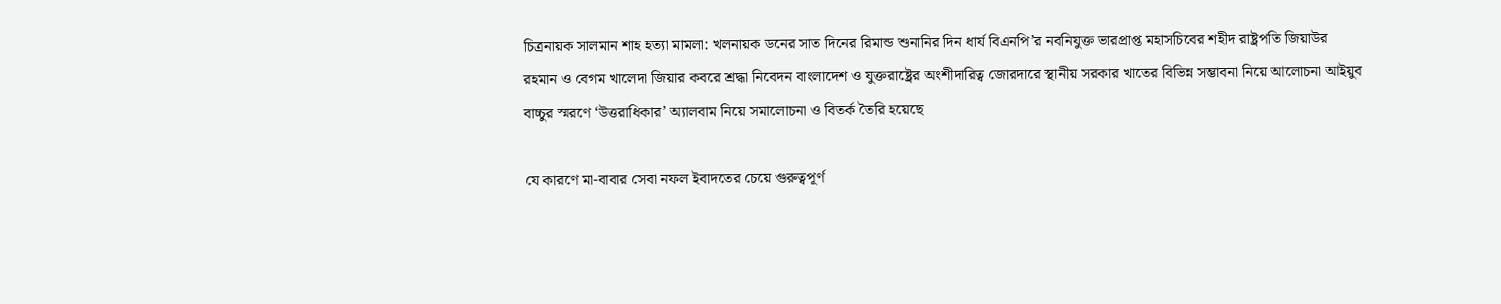চিত্রনায়ক সালমান শাহ হত্যা মামলা: খলনায়ক ডনের সাত দিনের রিমান্ড শুনানির দিন ধার্য বিএনপি’র নবনিযুক্ত ভারপ্রাপ্ত মহাসচিবের শহীদ রাষ্ট্রপতি জিয়াউর রহমান ও বেগম খালেদা জিয়ার কবরে শ্রদ্ধা নিবেদন বাংলাদেশ ও যুক্তরাষ্ট্রের অংশীদারিত্ব জোরদারে স্থানীয় সরকার খাতের বিভিন্ন সম্ভাবনা নিয়ে আলোচনা আইয়ুব বাচ্চুর স্মরণে ‘উত্তরাধিকার’ অ্যালবাম নিয়ে সমালোচনা ও বিতর্ক তৈরি হয়েছে

যে কারণে মা-বাবার সেবা নফল ইবাদতের চেয়ে গুরুত্বপূর্ণ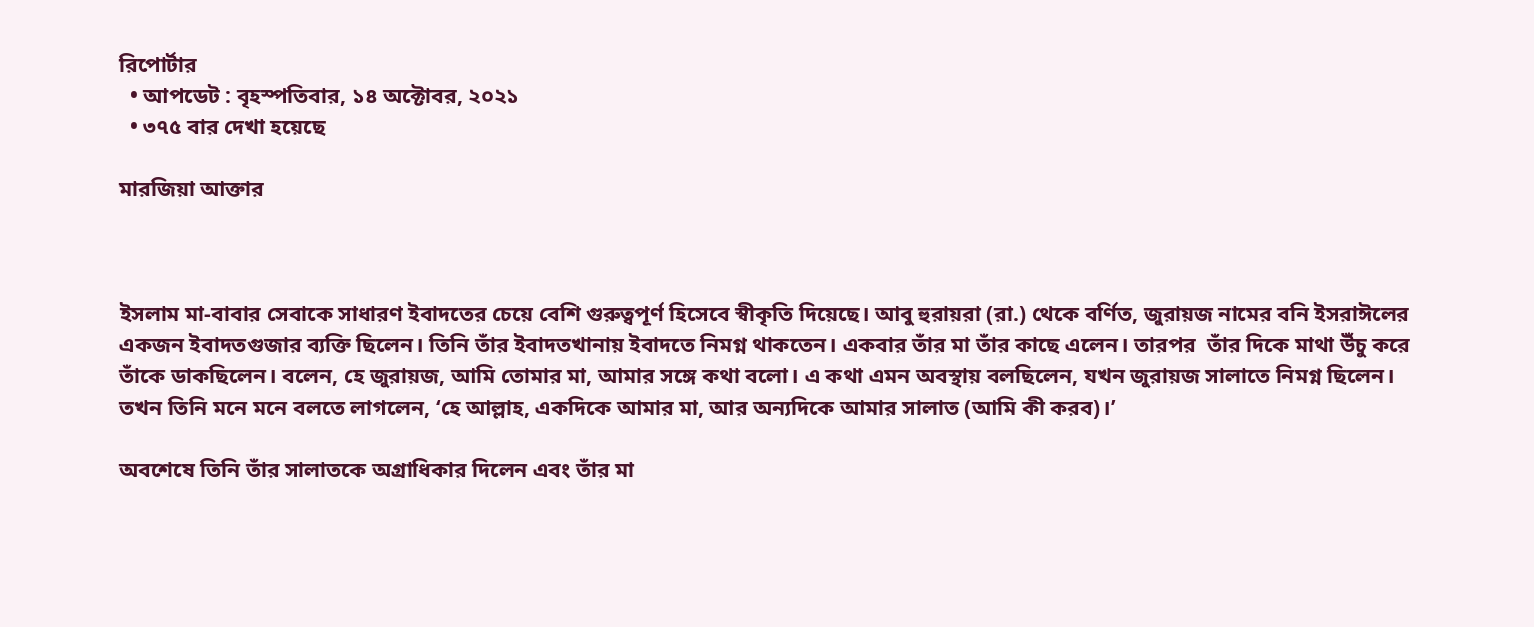রিপোর্টার
  • আপডেট : বৃহস্পতিবার, ১৪ অক্টোবর, ২০২১
  • ৩৭৫ বার দেখা হয়েছে

মারজিয়া আক্তার



ইসলাম মা-বাবার সেবাকে সাধারণ ইবাদতের চেয়ে বেশি গুরুত্বপূর্ণ হিসেবে স্বীকৃতি দিয়েছে। আবু হুরায়রা (রা.) থেকে বর্ণিত, জুরায়জ নামের বনি ইসরাঈলের একজন ইবাদতগুজার ব্যক্তি ছিলেন। তিনি তাঁর ইবাদতখানায় ইবাদতে নিমগ্ন থাকতেন। একবার তাঁর মা তাঁর কাছে এলেন। তারপর  তাঁর দিকে মাথা উঁচু করে তাঁকে ডাকছিলেন। বলেন, হে জুরায়জ, আমি তোমার মা, আমার সঙ্গে কথা বলো। এ কথা এমন অবস্থায় বলছিলেন, যখন জুরায়জ সালাতে নিমগ্ন ছিলেন। তখন তিনি মনে মনে বলতে লাগলেন, ‘হে আল্লাহ, একদিকে আমার মা, আর অন্যদিকে আমার সালাত (আমি কী করব)।’

অবশেষে তিনি তাঁর সালাতকে অগ্রাধিকার দিলেন এবং তাঁর মা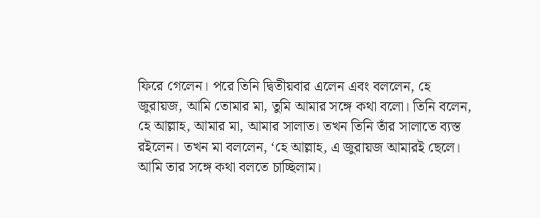ফিরে গেলেন। পরে তিনি দ্বিতীয়বার এলেন এবং বললেন, হে জুরায়জ, আমি তোমার মা, তুমি আমার সঙ্গে কথা বলো। তিনি বলেন, হে আল্লাহ, আমার মা, আমার সালাত। তখন তিনি তাঁর সালাতে ব্যস্ত রইলেন। তখন মা বললেন, ‘হে আল্লাহ, এ জুরায়জ আমারই ছেলে। আমি তার সঙ্গে কথা বলতে চাচ্ছিলাম।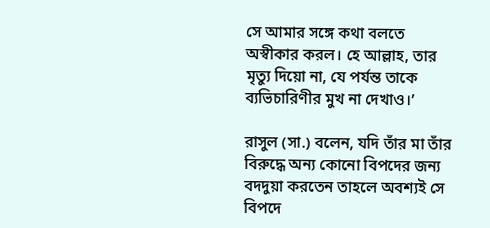সে আমার সঙ্গে কথা বলতে অস্বীকার করল। হে আল্লাহ, তার মৃত্যু দিয়ো না, যে পর্যন্ত তাকে ব্যভিচারিণীর মুখ না দেখাও।’

রাসুল (সা.) বলেন, যদি তাঁর মা তাঁর বিরুদ্ধে অন্য কোনো বিপদের জন্য বদদুয়া করতেন তাহলে অবশ্যই সে বিপদে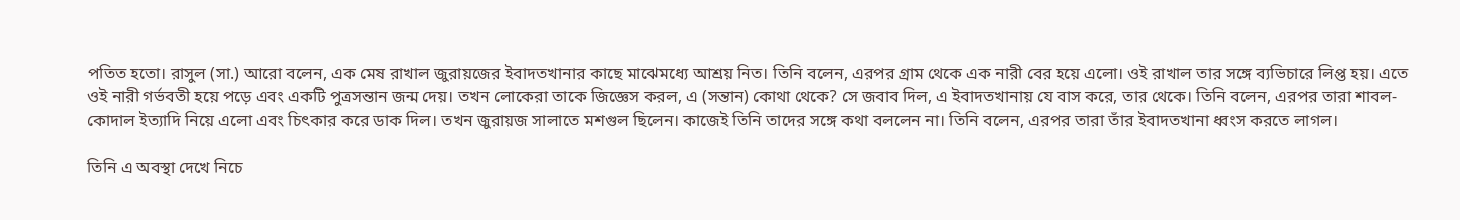পতিত হতো। রাসুল (সা.) আরো বলেন, এক মেষ রাখাল জুরায়জের ইবাদতখানার কাছে মাঝেমধ্যে আশ্রয় নিত। তিনি বলেন, এরপর গ্রাম থেকে এক নারী বের হয়ে এলো। ওই রাখাল তার সঙ্গে ব্যভিচারে লিপ্ত হয়। এতে ওই নারী গর্ভবতী হয়ে পড়ে এবং একটি পুত্রসন্তান জন্ম দেয়। তখন লোকেরা তাকে জিজ্ঞেস করল, এ (সন্তান) কোথা থেকে? সে জবাব দিল, এ ইবাদতখানায় যে বাস করে, তার থেকে। তিনি বলেন, এরপর তারা শাবল-কোদাল ইত্যাদি নিয়ে এলো এবং চিৎকার করে ডাক দিল। তখন জুরায়জ সালাতে মশগুল ছিলেন। কাজেই তিনি তাদের সঙ্গে কথা বললেন না। তিনি বলেন, এরপর তারা তাঁর ইবাদতখানা ধ্বংস করতে লাগল।

তিনি এ অবস্থা দেখে নিচে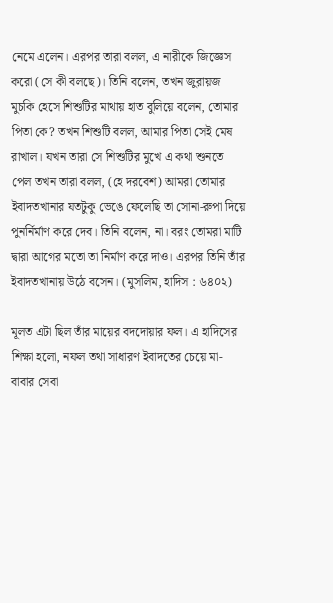নেমে এলেন। এরপর তারা বলল, এ নারীকে জিজ্ঞেস করো (সে কী বলছে)। তিনি বলেন, তখন জুরায়জ মুচকি হেসে শিশুটির মাথায় হাত বুলিয়ে বলেন, তোমার পিতা কে? তখন শিশুটি বলল, আমার পিতা সেই মেষ রাখাল। যখন তারা সে শিশুটির মুখে এ কথা শুনতে পেল তখন তারা বলল, (হে দরবেশ) আমরা তোমার ইবাদতখানার যতটুকু ভেঙে ফেলেছি তা সোনা-রুপা দিয়ে পুনর্নির্মাণ করে দেব। তিনি বলেন, না। বরং তোমরা মাটি দ্বারা আগের মতো তা নির্মাণ করে দাও। এরপর তিনি তাঁর ইবাদতখানায় উঠে বসেন। (মুসলিম, হাদিস : ৬৪০২)

মূলত এটা ছিল তাঁর মায়ের বদদোয়ার ফল। এ হাদিসের শিক্ষা হলো, নফল তথা সাধারণ ইবাদতের চেয়ে মা-বাবার সেবা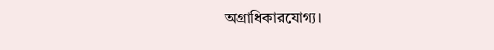অগ্রাধিকারযোগ্য।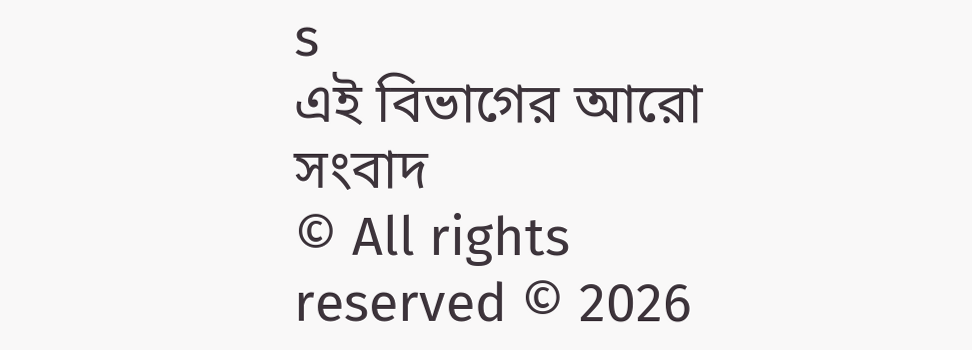s
এই বিভাগের আরো সংবাদ
© All rights reserved © 2026